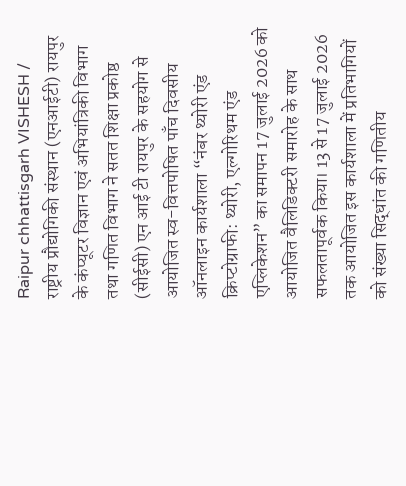Raipur chhattisgarh VISHESH / राष्ट्रीय प्रौद्योगिकी संस्थान (एनआईटी) रायपुर के कंप्यूटर विज्ञान एवं अभियांत्रिकी विभाग तथा गणित विभाग ने सतत शिक्षा प्रकोष्ठ (सीईसी) एन आई टी रायपुर के सहयोग से आयोजित स्व-वित्तपोषित पाँच दिवसीय ऑनलाइन कार्यशाला “नंबर थ्योरी एंड क्रिप्टोग्राफी: थ्योरी, एल्गोरिथम एंड एप्लिकेशन” का समापन 17 जुलाई 2026 को आयोजित वैलिडिक्टरी समारोह के साथ सफलतापूर्वक किया। 13 से 17 जुलाई 2026 तक आयोजित इस कार्यशाला में प्रतिभागियों को संख्या सिद्धांत की गणितीय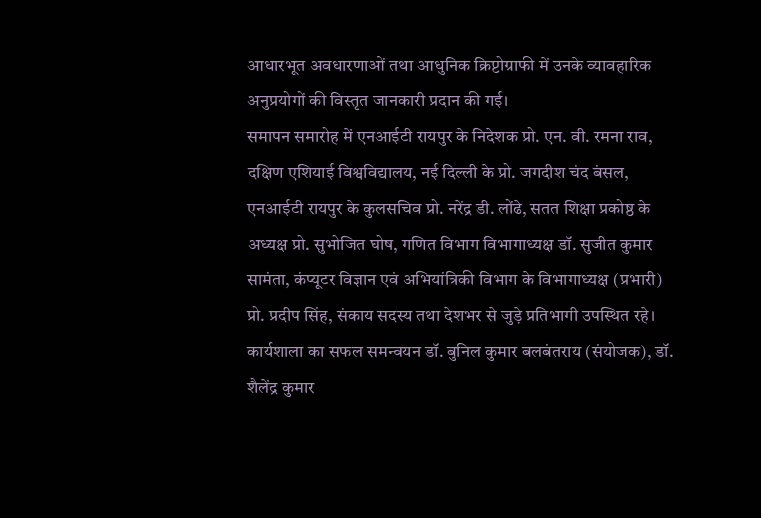आधारभूत अवधारणाओं तथा आधुनिक क्रिप्टोग्राफी में उनके व्यावहारिक अनुप्रयोगों की विस्तृत जानकारी प्रदान की गई।
समापन समारोह में एनआईटी रायपुर के निदेशक प्रो. एन. वी. रमना राव, दक्षिण एशियाई विश्वविद्यालय, नई दिल्ली के प्रो. जगदीश चंद बंसल, एनआईटी रायपुर के कुलसचिव प्रो. नरेंद्र डी. लोंढे, सतत शिक्षा प्रकोष्ठ के अध्यक्ष प्रो. सुभोजित घोष, गणित विभाग विभागाध्यक्ष डॉ. सुजीत कुमार सामंता, कंप्यूटर विज्ञान एवं अभियांत्रिकी विभाग के विभागाध्यक्ष (प्रभारी) प्रो. प्रदीप सिंह, संकाय सदस्य तथा देशभर से जुड़े प्रतिभागी उपस्थित रहे। कार्यशाला का सफल समन्वयन डॉ. बुनिल कुमार बलबंतराय (संयोजक), डॉ. शैलेंद्र कुमार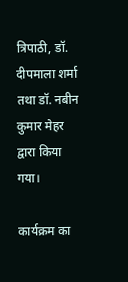त्रिपाठी, डॉ. दीपमाला शर्मा तथा डॉ. नबीन कुमार मेहर द्वारा किया गया।

कार्यक्रम का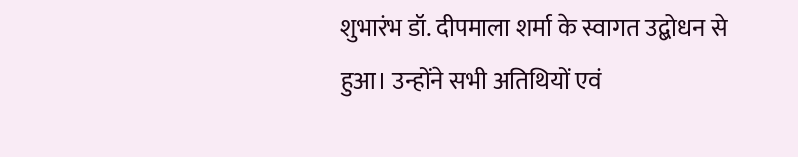शुभारंभ डॉ. दीपमाला शर्मा के स्वागत उद्बोधन से हुआ। उन्होंने सभी अतिथियों एवं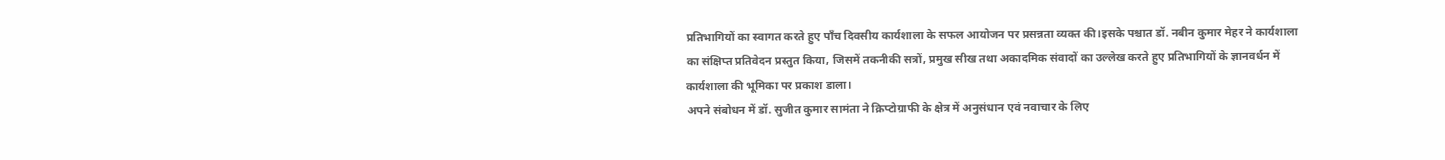प्रतिभागियों का स्वागत करते हुए पाँच दिवसीय कार्यशाला के सफल आयोजन पर प्रसन्नता व्यक्त की।इसके पश्चात डॉ. नबीन कुमार मेहर ने कार्यशाला का संक्षिप्त प्रतिवेदन प्रस्तुत किया, जिसमें तकनीकी सत्रों, प्रमुख सीख तथा अकादमिक संवादों का उल्लेख करते हुए प्रतिभागियों के ज्ञानवर्धन में कार्यशाला की भूमिका पर प्रकाश डाला।
अपने संबोधन में डॉ. सुजीत कुमार सामंता ने क्रिप्टोग्राफी के क्षेत्र में अनुसंधान एवं नवाचार के लिए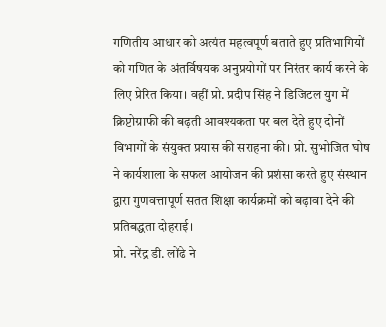गणितीय आधार को अत्यंत महत्वपूर्ण बताते हुए प्रतिभागियों को गणित के अंतर्विषयक अनुप्रयोगों पर निरंतर कार्य करने के लिए प्रेरित किया। वहीं प्रो. प्रदीप सिंह ने डिजिटल युग में क्रिप्टोग्राफी की बढ़ती आवश्यकता पर बल देते हुए दोनों विभागों के संयुक्त प्रयास की सराहना की। प्रो. सुभोजित घोष ने कार्यशाला के सफल आयोजन की प्रशंसा करते हुए संस्थान द्वारा गुणवत्तापूर्ण सतत शिक्षा कार्यक्रमों को बढ़ावा देने की प्रतिबद्धता दोहराई।
प्रो. नरेंद्र डी. लोंढे ने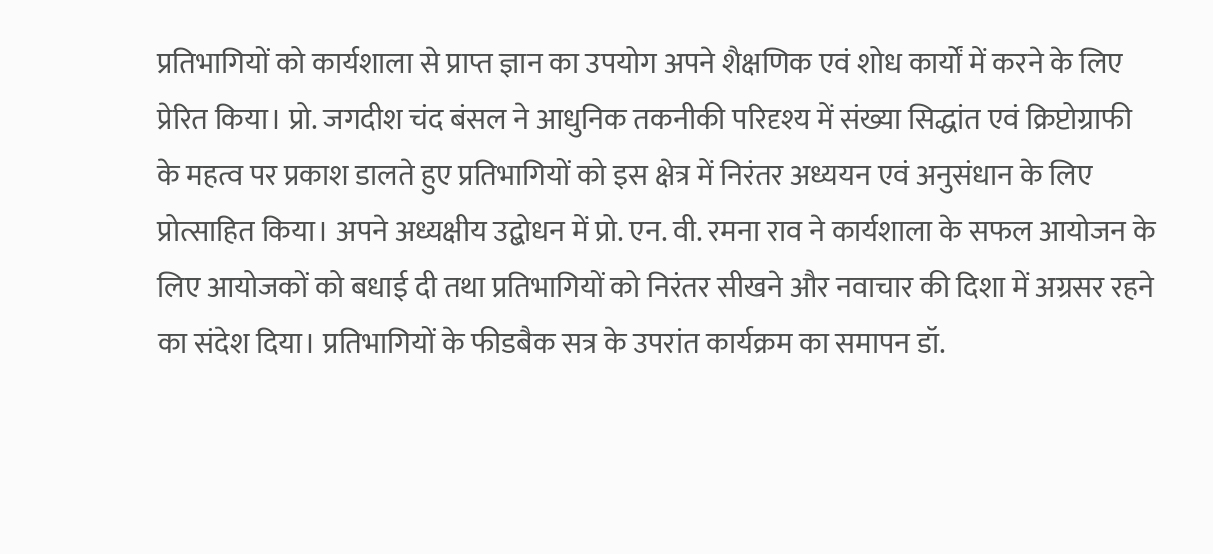प्रतिभागियों को कार्यशाला से प्राप्त ज्ञान का उपयोग अपने शैक्षणिक एवं शोध कार्यों में करने के लिए प्रेरित किया। प्रो. जगदीश चंद बंसल ने आधुनिक तकनीकी परिदृश्य में संख्या सिद्धांत एवं क्रिप्टोग्राफी के महत्व पर प्रकाश डालते हुए प्रतिभागियों को इस क्षेत्र में निरंतर अध्ययन एवं अनुसंधान के लिए प्रोत्साहित किया। अपने अध्यक्षीय उद्बोधन में प्रो. एन. वी. रमना राव ने कार्यशाला के सफल आयोजन के लिए आयोजकों को बधाई दी तथा प्रतिभागियों को निरंतर सीखने और नवाचार की दिशा में अग्रसर रहने का संदेश दिया। प्रतिभागियों के फीडबैक सत्र के उपरांत कार्यक्रम का समापन डॉ.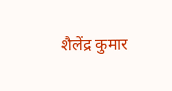शैलेंद्र कुमार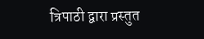त्रिपाठी द्वारा प्रस्तुत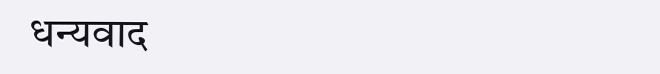धन्यवाद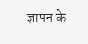ज्ञापन के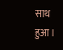साथ हुआ।